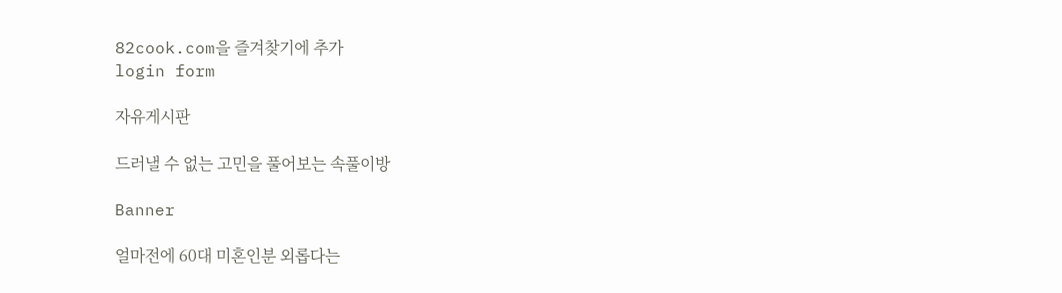82cook.com을 즐겨찾기에 추가
login form

자유게시판

드러낼 수 없는 고민을 풀어보는 속풀이방

Banner

얼마전에 60대 미혼인분 외롭다는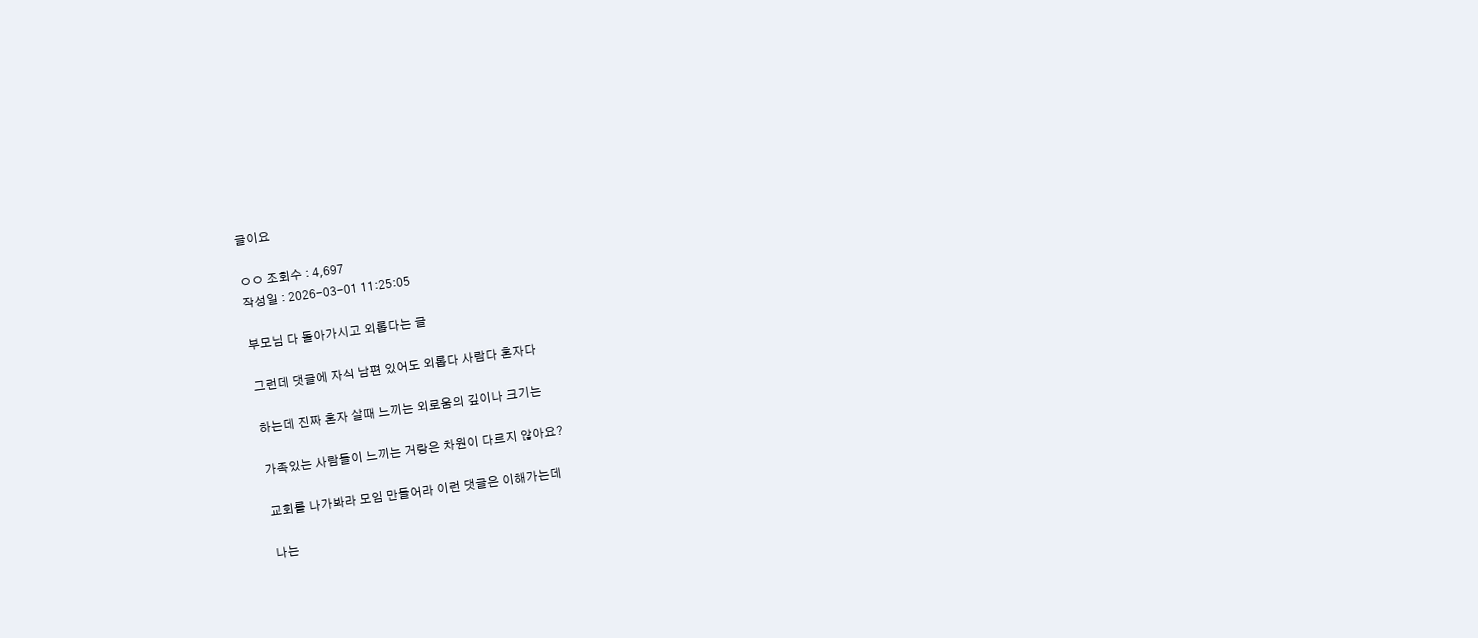글이요

ㅇㅇ 조회수 : 4,697
작성일 : 2026-03-01 11:25:05

부모님 다 돌아가시고 외롭다는 글

그런데 댓글에 자식 남편 있어도 외롭다 사람다 혼자다

하는데 진짜 혼자 살때 느끼는 외로움의 깊이나 크기는

가족있는 사람들이 느끼는 거랑은 차원이 다르지 않아요?

교회를 나가봐라 모임 만들어라 이런 댓글은 이해가는데

나는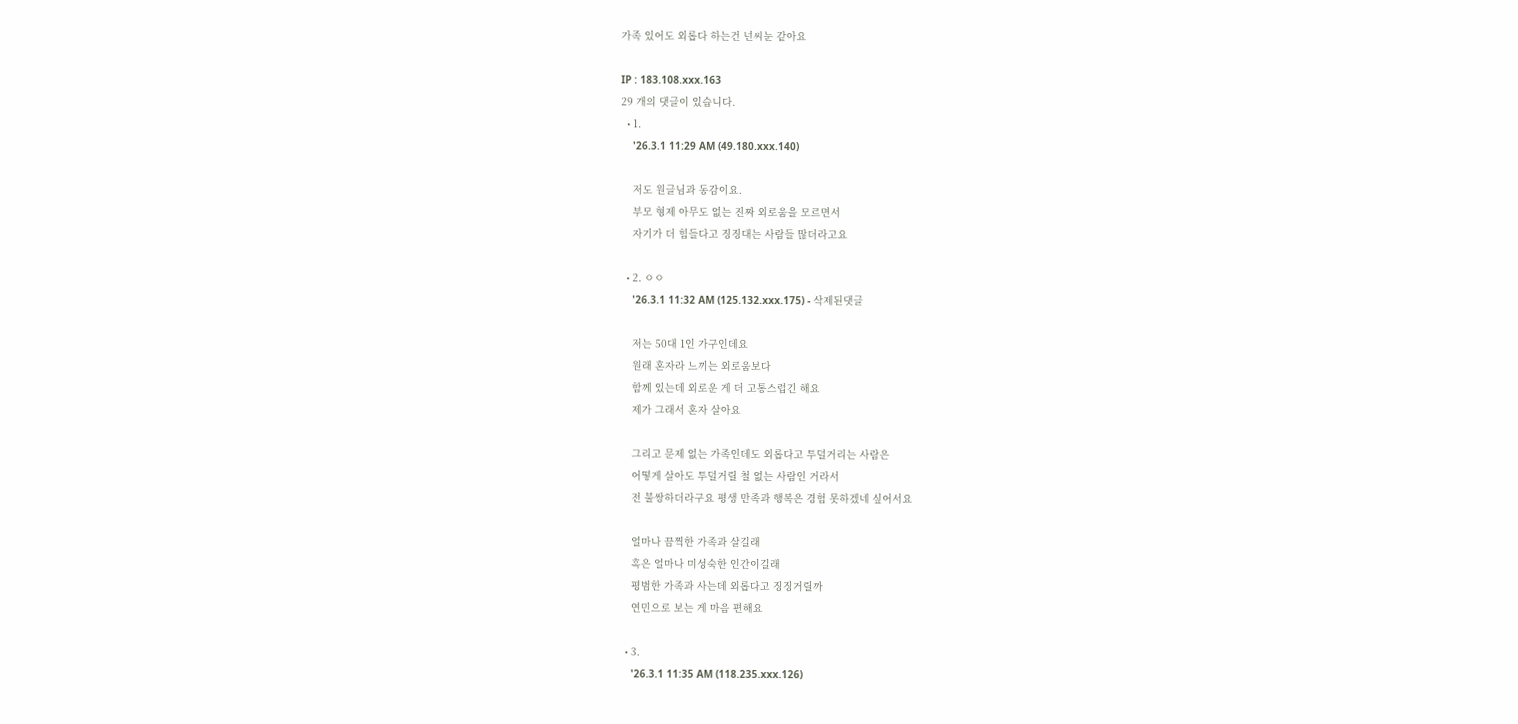가족 있어도 외롭다 하는건 넌씨눈 같아요

IP : 183.108.xxx.163
29 개의 댓글이 있습니다.
  • 1.
    '26.3.1 11:29 AM (49.180.xxx.140)

    저도 원글님과 동감이요.
    부모 형제 아무도 없는 진짜 외로움을 모르면서
    자기가 더 힘들다고 징징대는 사람들 많더라고요

  • 2. ㅇㅇ
    '26.3.1 11:32 AM (125.132.xxx.175) - 삭제된댓글

    저는 50대 1인 가구인데요
    원래 혼자라 느끼는 외로움보다
    함께 있는데 외로운 게 더 고통스럽긴 해요
    제가 그래서 혼자 살아요

    그리고 문제 없는 가족인데도 외롭다고 투덜거리는 사람은
    어떻게 살아도 투덜거릴 철 없는 사람인 거라서
    전 불쌍하더라구요 평생 만족과 행복은 경험 못하겠네 싶어서요

    얼마나 끔찍한 가족과 살길래
    혹은 얼마나 미성숙한 인간이길래
    평범한 가족과 사는데 외롭다고 징징거릴까
    연민으로 보는 게 마음 편해요

  • 3.
    '26.3.1 11:35 AM (118.235.xxx.126)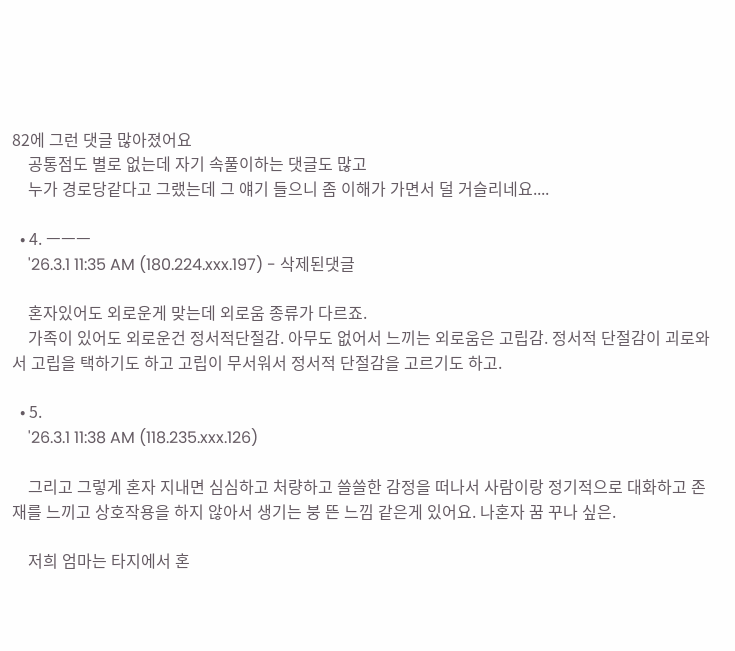82에 그런 댓글 많아졌어요
    공통점도 별로 없는데 자기 속풀이하는 댓글도 많고
    누가 경로당같다고 그랬는데 그 얘기 들으니 좀 이해가 가면서 덜 거슬리네요....

  • 4. ㅡㅡㅡ
    '26.3.1 11:35 AM (180.224.xxx.197) - 삭제된댓글

    혼자있어도 외로운게 맞는데 외로움 종류가 다르죠.
    가족이 있어도 외로운건 정서적단절감. 아무도 없어서 느끼는 외로움은 고립감. 정서적 단절감이 괴로와서 고립을 택하기도 하고 고립이 무서워서 정서적 단절감을 고르기도 하고.

  • 5.
    '26.3.1 11:38 AM (118.235.xxx.126)

    그리고 그렇게 혼자 지내면 심심하고 처량하고 쓸쓸한 감정을 떠나서 사람이랑 정기적으로 대화하고 존재를 느끼고 상호작용을 하지 않아서 생기는 붕 뜬 느낌 같은게 있어요. 나혼자 꿈 꾸나 싶은.

    저희 엄마는 타지에서 혼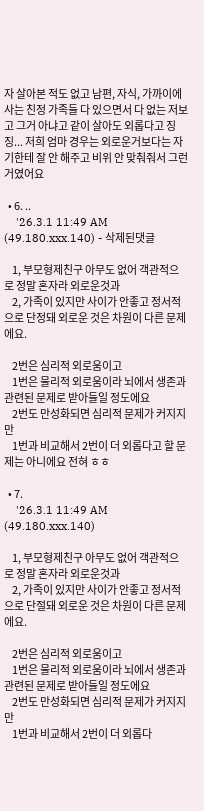자 살아본 적도 없고 남편, 자식, 가까이에 사는 친정 가족들 다 있으면서 다 없는 저보고 그거 아냐고 같이 살아도 외롭다고 징징... 저희 엄마 경우는 외로운거보다는 자기한테 잘 안 해주고 비위 안 맞춰줘서 그런거였어요

  • 6. ..
    '26.3.1 11:49 AM (49.180.xxx.140) - 삭제된댓글

    1, 부모형제친구 아무도 없어 객관적으로 정말 혼자라 외로운것과
    2, 가족이 있지만 사이가 안좋고 정서적으로 단정돼 외로운 것은 차원이 다른 문제에요.

    2번은 심리적 외로움이고
    1번은 물리적 외로움이라 뇌에서 생존과 관련된 문제로 받아들일 정도에요
    2번도 만성화되면 심리적 문제가 커지지만
    1번과 비교해서 2번이 더 외롭다고 할 문제는 아니에요 전혀 ㅎㅎ

  • 7.
    '26.3.1 11:49 AM (49.180.xxx.140)

    1, 부모형제친구 아무도 없어 객관적으로 정말 혼자라 외로운것과
    2, 가족이 있지만 사이가 안좋고 정서적으로 단절돼 외로운 것은 차원이 다른 문제에요.

    2번은 심리적 외로움이고
    1번은 물리적 외로움이라 뇌에서 생존과 관련된 문제로 받아들일 정도에요
    2번도 만성화되면 심리적 문제가 커지지만
    1번과 비교해서 2번이 더 외롭다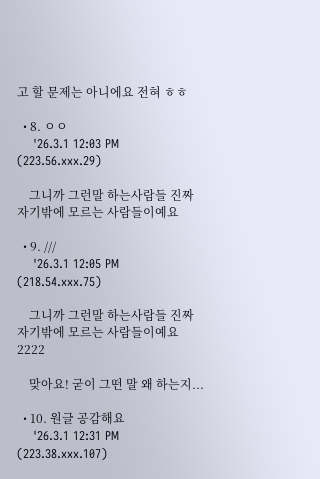고 할 문제는 아니에요 전혀 ㅎㅎ

  • 8. ㅇㅇ
    '26.3.1 12:03 PM (223.56.xxx.29)

    그니까 그런말 하는사람들 진짜 자기밖에 모르는 사람들이예요

  • 9. ///
    '26.3.1 12:05 PM (218.54.xxx.75)

    그니까 그런말 하는사람들 진짜 자기밖에 모르는 사람들이예요 2222

    맞아요! 굳이 그떤 말 왜 하는지...

  • 10. 원글 공감해요
    '26.3.1 12:31 PM (223.38.xxx.107)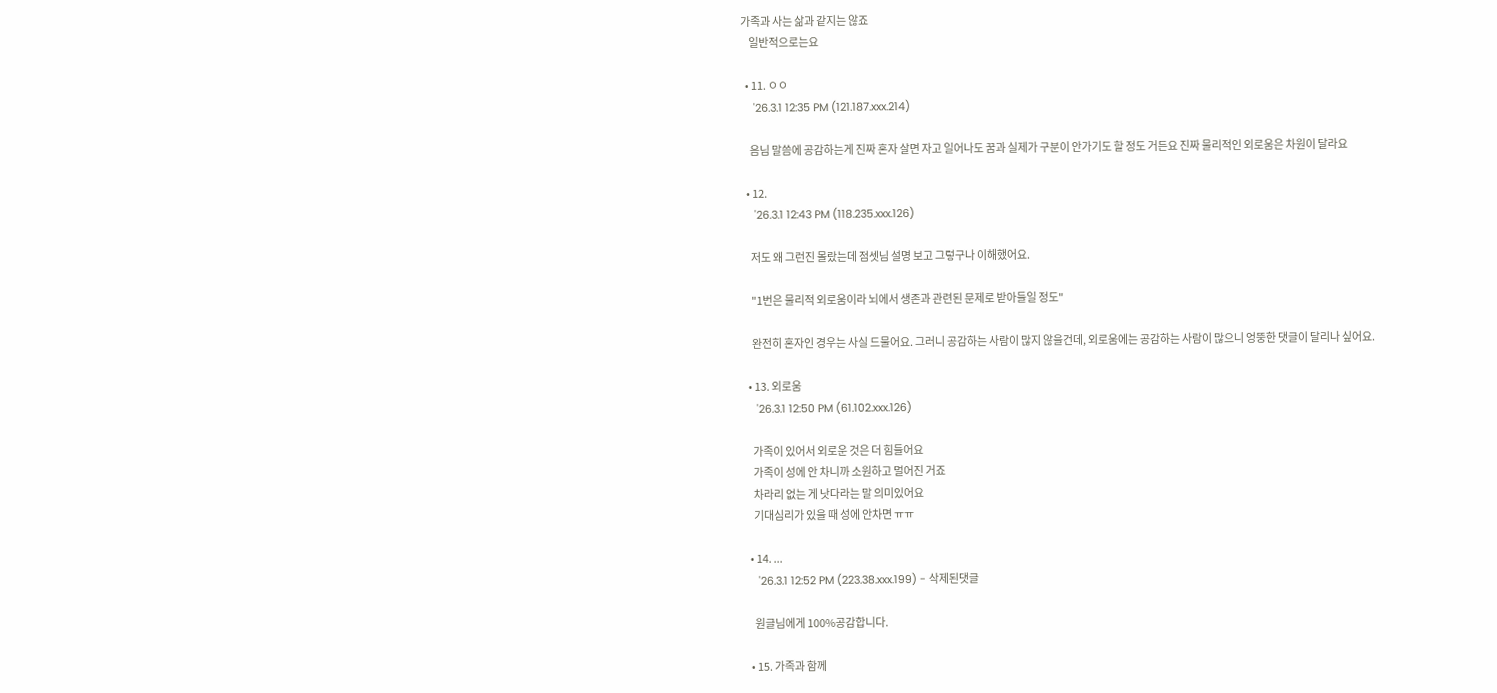가족과 사는 삶과 같지는 않죠
    일반적으로는요

  • 11. ㅇㅇ
    '26.3.1 12:35 PM (121.187.xxx.214)

    음님 말씀에 공감하는게 진짜 혼자 살면 자고 일어나도 꿈과 실제가 구분이 안가기도 할 정도 거든요 진짜 물리적인 외로움은 차원이 달라요

  • 12.
    '26.3.1 12:43 PM (118.235.xxx.126)

    저도 왜 그런진 몰랐는데 점셋님 설명 보고 그렇구나 이해했어요.

    "1번은 물리적 외로움이라 뇌에서 생존과 관련된 문제로 받아들일 정도"

    완전히 혼자인 경우는 사실 드물어요. 그러니 공감하는 사람이 많지 않을건데, 외로움에는 공감하는 사람이 많으니 엉뚱한 댓글이 달리나 싶어요.

  • 13. 외로움
    '26.3.1 12:50 PM (61.102.xxx.126)

    가족이 있어서 외로운 것은 더 힘들어요
    가족이 성에 안 차니까 소원하고 멀어진 거죠
    차라리 없는 게 낫다라는 말 의미있어요
    기대심리가 있을 때 성에 안차면 ㅠㅠ

  • 14. ...
    '26.3.1 12:52 PM (223.38.xxx.199) - 삭제된댓글

    원글님에게 100%공감합니다.

  • 15. 가족과 함께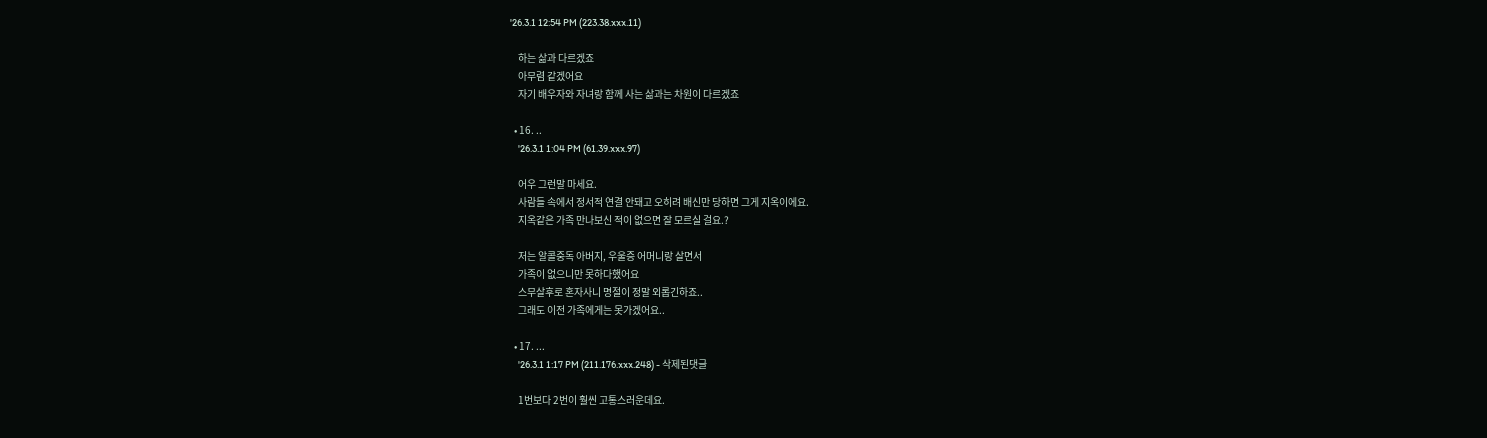'26.3.1 12:54 PM (223.38.xxx.11)

    하는 삶과 다르겠죠
    아무렴 같겠어요
    자기 배우자와 자녀랑 함께 사는 삶과는 차원이 다르겠죠

  • 16. ..
    '26.3.1 1:04 PM (61.39.xxx.97)

    어우 그런말 마세요.
    사람들 속에서 정서적 연결 안돼고 오히려 배신만 당하면 그게 지옥이에요.
    지옥같은 가족 만나보신 적이 없으면 잘 모르실 걸요.?

    저는 알콜중독 아버지, 우울증 어머니랑 살면서
    가족이 없으니만 못하다했어요
    스무살후로 혼자사니 명절이 정말 외롭긴하죠..
    그래도 이전 가족에게는 못가겠어요..

  • 17. ...
    '26.3.1 1:17 PM (211.176.xxx.248) - 삭제된댓글

    1번보다 2번이 훨씬 고통스러운데요.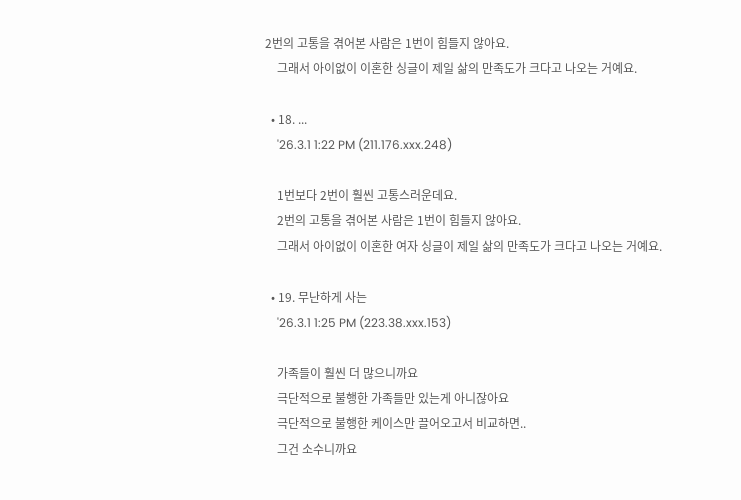2번의 고통을 겪어본 사람은 1번이 힘들지 않아요.
    그래서 아이없이 이혼한 싱글이 제일 삶의 만족도가 크다고 나오는 거예요.

  • 18. ...
    '26.3.1 1:22 PM (211.176.xxx.248)

    1번보다 2번이 훨씬 고통스러운데요.
    2번의 고통을 겪어본 사람은 1번이 힘들지 않아요.
    그래서 아이없이 이혼한 여자 싱글이 제일 삶의 만족도가 크다고 나오는 거예요.

  • 19. 무난하게 사는
    '26.3.1 1:25 PM (223.38.xxx.153)

    가족들이 훨씬 더 많으니까요
    극단적으로 불행한 가족들만 있는게 아니잖아요
    극단적으로 불행한 케이스만 끌어오고서 비교하면..
    그건 소수니까요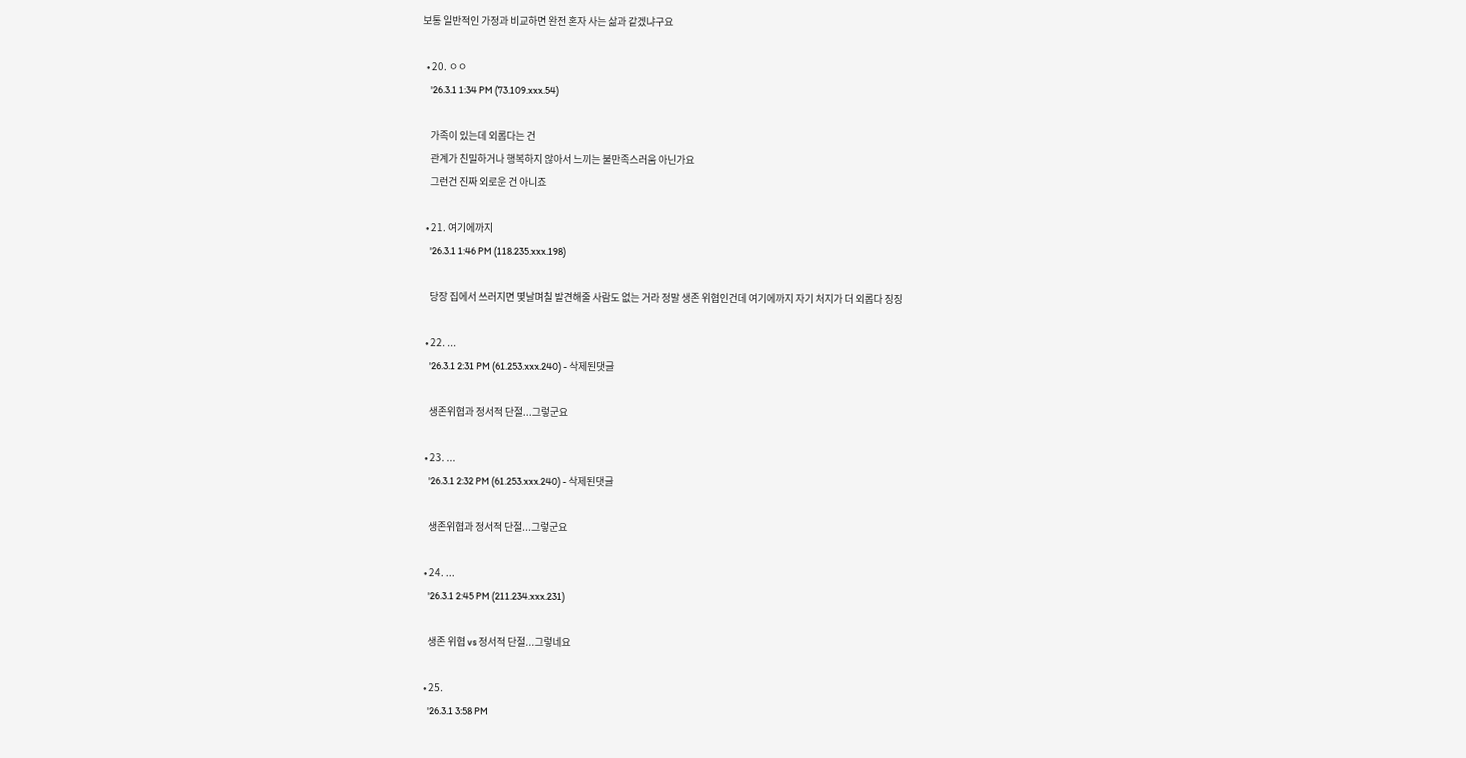보통 일반적인 가정과 비교하면 완전 혼자 사는 삶과 같겠냐구요

  • 20. ㅇㅇ
    '26.3.1 1:34 PM (73.109.xxx.54)

    가족이 있는데 외롭다는 건
    관계가 친밀하거나 행복하지 않아서 느끼는 불만족스러움 아닌가요
    그런건 진짜 외로운 건 아니죠

  • 21. 여기에까지
    '26.3.1 1:46 PM (118.235.xxx.198)

    당장 집에서 쓰러지면 몇날며칠 발견해줄 사람도 없는 거라 정말 생존 위협인건데 여기에까지 자기 처지가 더 외롭다 징징

  • 22. ...
    '26.3.1 2:31 PM (61.253.xxx.240) - 삭제된댓글

    생존위협과 정서적 단절...그렇군요

  • 23. ...
    '26.3.1 2:32 PM (61.253.xxx.240) - 삭제된댓글

    생존위협과 정서적 단절...그렇군요

  • 24. ...
    '26.3.1 2:45 PM (211.234.xxx.231)

    생존 위협 vs 정서적 단절...그렇네요

  • 25.
    '26.3.1 3:58 PM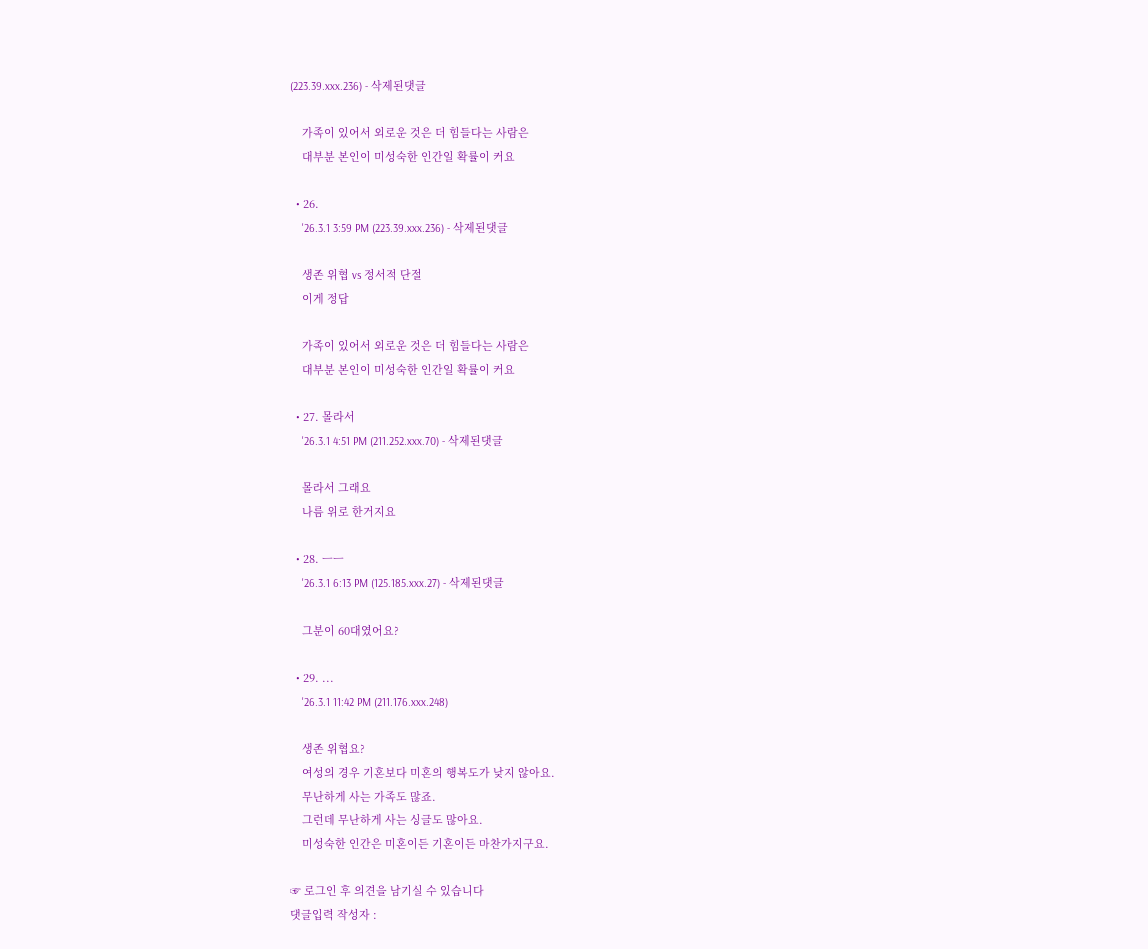(223.39.xxx.236) - 삭제된댓글

    가족이 있어서 외로운 것은 더 힘들다는 사람은
    대부분 본인이 미성숙한 인간일 확률이 커요

  • 26.
    '26.3.1 3:59 PM (223.39.xxx.236) - 삭제된댓글

    생존 위협 vs 정서적 단절
    이게 정답

    가족이 있어서 외로운 것은 더 힘들다는 사람은
    대부분 본인이 미성숙한 인간일 확률이 커요

  • 27. 몰라서
    '26.3.1 4:51 PM (211.252.xxx.70) - 삭제된댓글

    몰라서 그래요
    나름 위로 한거지요

  • 28. ㅡㅡ
    '26.3.1 6:13 PM (125.185.xxx.27) - 삭제된댓글

    그분이 60대였어요?

  • 29. ...
    '26.3.1 11:42 PM (211.176.xxx.248)

    생존 위협요?
    여성의 경우 기혼보다 미혼의 행복도가 낮지 않아요.
    무난하게 사는 가족도 많죠.
    그런데 무난하게 사는 싱글도 많아요.
    미성숙한 인간은 미혼이든 기혼이든 마찬가지구요.

☞ 로그인 후 의견을 남기실 수 있습니다
댓글입력 작성자 :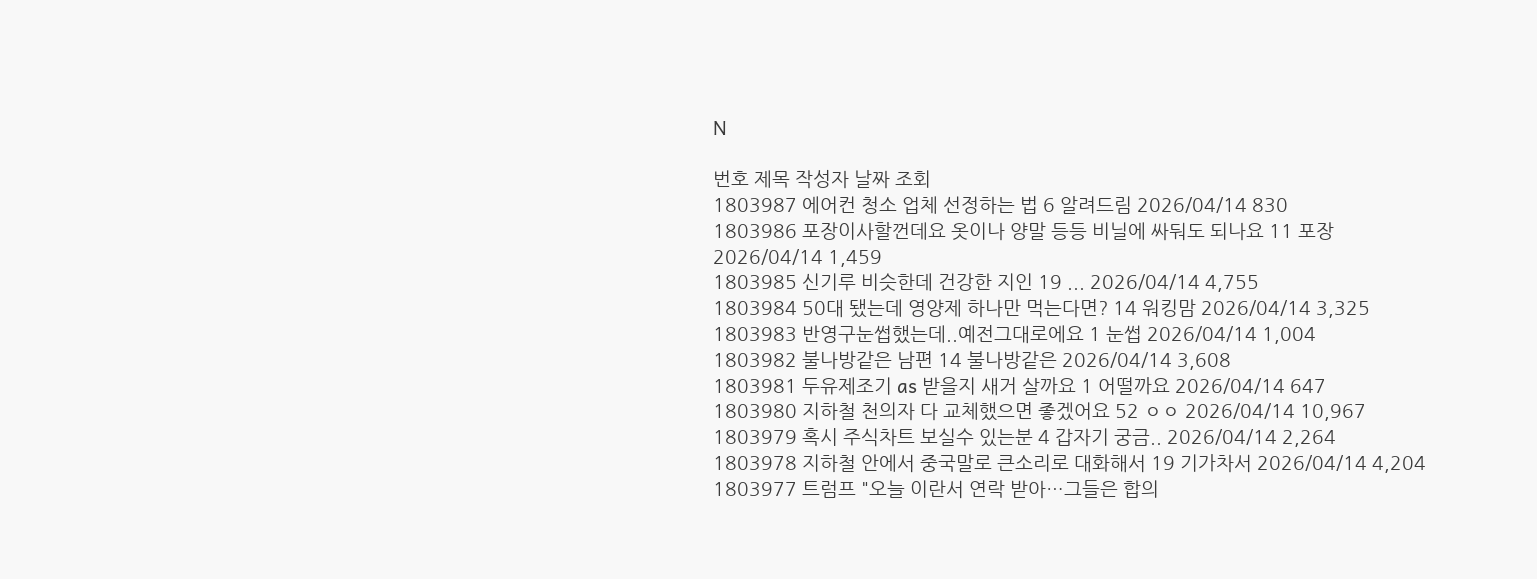N

번호 제목 작성자 날짜 조회
1803987 에어컨 청소 업체 선정하는 법 6 알려드림 2026/04/14 830
1803986 포장이사할껀데요 옷이나 양말 등등 비닐에 싸둬도 되나요 11 포장 2026/04/14 1,459
1803985 신기루 비슷한데 건강한 지인 19 ... 2026/04/14 4,755
1803984 50대 됐는데 영양제 하나만 먹는다면? 14 워킹맘 2026/04/14 3,325
1803983 반영구눈썹했는데..예전그대로에요 1 눈썹 2026/04/14 1,004
1803982 불나방같은 남편 14 불나방같은 2026/04/14 3,608
1803981 두유제조기 as 받을지 새거 살까요 1 어떨까요 2026/04/14 647
1803980 지하철 천의자 다 교체했으면 좋겠어요 52 ㅇㅇ 2026/04/14 10,967
1803979 혹시 주식차트 보실수 있는분 4 갑자기 궁금.. 2026/04/14 2,264
1803978 지하철 안에서 중국말로 큰소리로 대화해서 19 기가차서 2026/04/14 4,204
1803977 트럼프 "오늘 이란서 연락 받아…그들은 합의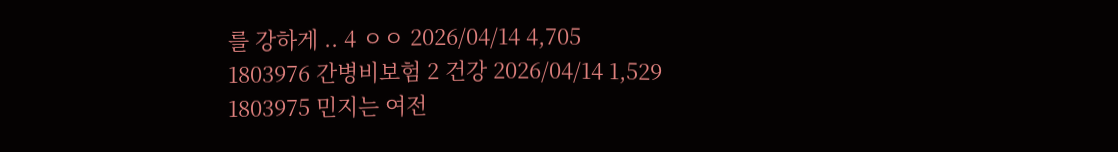를 강하게 .. 4 ㅇㅇ 2026/04/14 4,705
1803976 간병비보험 2 건강 2026/04/14 1,529
1803975 민지는 여전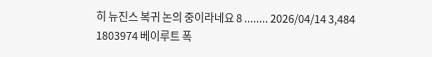히 뉴진스 복귀 논의 중이라네요 8 ........ 2026/04/14 3,484
1803974 베이루트 폭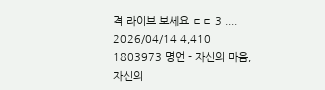격 라이브 보세요 ㄷㄷ 3 .... 2026/04/14 4,410
1803973 명언 - 자신의 마음, 자신의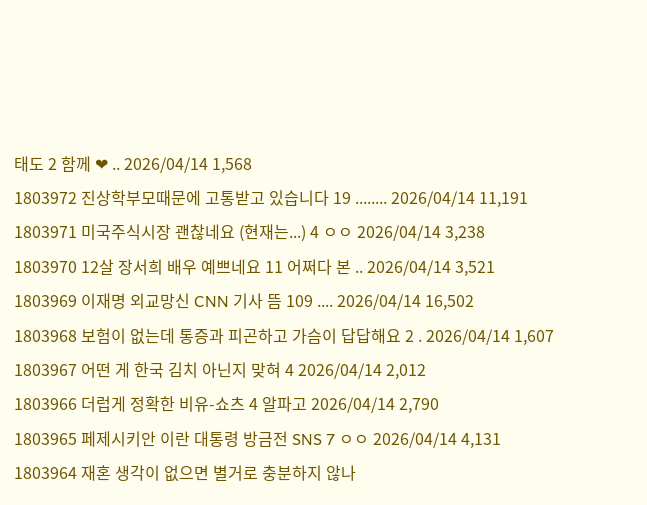태도 2 함께 ❤ .. 2026/04/14 1,568
1803972 진상학부모때문에 고통받고 있습니다 19 ........ 2026/04/14 11,191
1803971 미국주식시장 괜찮네요 (현재는...) 4 ㅇㅇ 2026/04/14 3,238
1803970 12살 장서희 배우 예쁘네요 11 어쩌다 본 .. 2026/04/14 3,521
1803969 이재명 외교망신 CNN 기사 뜸 109 .... 2026/04/14 16,502
1803968 보험이 없는데 통증과 피곤하고 가슴이 답답해요 2 . 2026/04/14 1,607
1803967 어떤 게 한국 김치 아닌지 맞혀 4 2026/04/14 2,012
1803966 더럽게 정확한 비유-쇼츠 4 알파고 2026/04/14 2,790
1803965 페제시키안 이란 대통령 방금전 SNS 7 ㅇㅇ 2026/04/14 4,131
1803964 재혼 생각이 없으면 별거로 충분하지 않나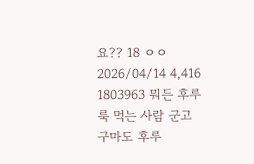요?? 18 ㅇㅇ 2026/04/14 4,416
1803963 뭐든 후루룩 먹는 사람 군고구마도 후루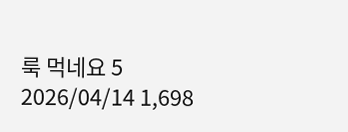룩 먹네요 5 2026/04/14 1,698